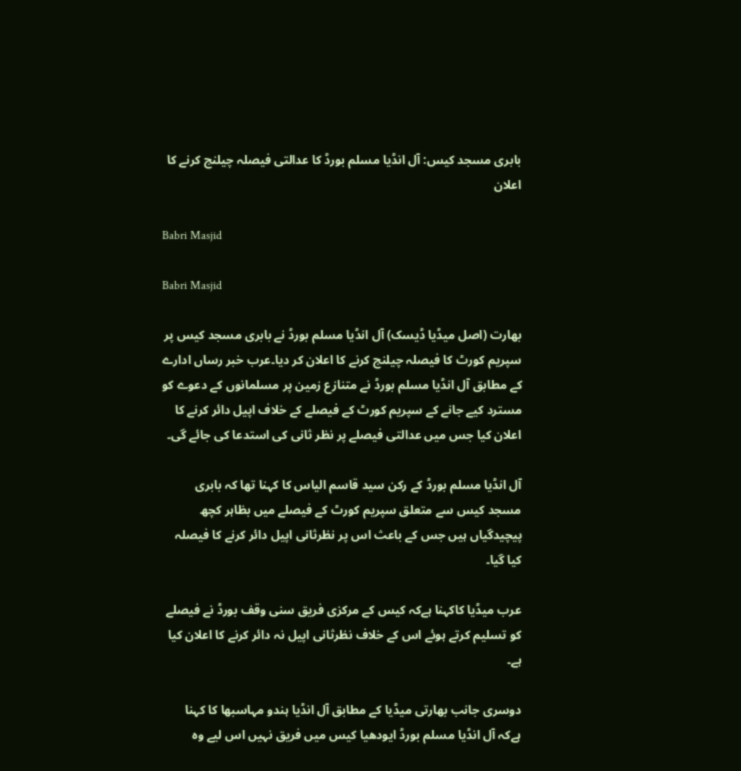بابری مسجد کیس: آل انڈیا مسلم بورڈ کا عدالتی فیصلہ چیلنج کرنے کا اعلان

Babri Masjid

Babri Masjid

بھارت (اصل میڈیا ڈیسک) آل انڈیا مسلم بورڈ نے بابری مسجد کیس پر سپریم کورٹ کا فیصلہ چیلنج کرنے کا اعلان کر دیا۔عرب خبر رساں ادارے کے مطابق آل انڈیا مسلم بورڈ نے متنازع زمین پر مسلمانوں کے دعوے کو مسترد کیے جانے کے سپریم کورٹ کے فیصلے کے خلاف اپیل دائر کرنے کا اعلان کیا جس میں عدالتی فیصلے پر نظر ثانی کی استدعا کی جائے گی۔

آل انڈیا مسلم بورڈ کے رکن سید قاسم الیاس کا کہنا تھا کہ بابری مسجد کیس سے متعلق سپریم کورٹ کے فیصلے میں بظاہر کچھ پیچیدگیاں ہیں جس کے باعث اس پر نظرثانی اپیل دائر کرنے کا فیصلہ کیا گیا۔

عرب میڈیا کاکہنا ہےکہ کیس کے مرکزی فریق سنی وقف بورڈ نے فیصلے کو تسلیم کرتے ہوئے اس کے خلاف نظرثانی اپیل نہ دائر کرنے کا اعلان کیا ہے۔

دوسری جانب بھارتی میڈیا کے مطابق آل انڈیا ہندو مہاسبھا کا کہنا ہےکہ آل انڈیا مسلم بورڈ ایودھیا کیس میں فریق نہیں اس لیے وہ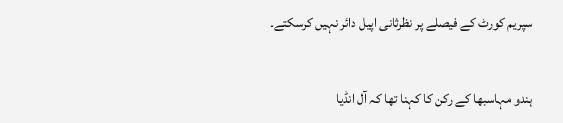سپریم کورٹ کے فیصلے پر نظرثانی اپیل دائر نہیں کرسکتے۔

ہندو مہاسبھا کے رکن کا کہنا تھا کہ آل انڈیا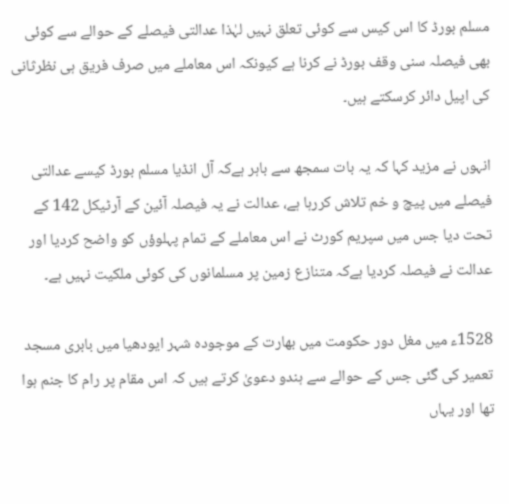مسلم بورڈ کا اس کیس سے کوئی تعلق نہیں لہٰذا عدالتی فیصلے کے حوالے سے کوئی بھی فیصلہ سنی وقف بورڈ نے کرنا ہے کیونکہ اس معاملے میں صرف فریق ہی نظرثانی کی اپیل دائر کرسکتے ہیں۔

انہوں نے مزید کہا کہ یہ بات سمجھ سے باہر ہےکہ آل انڈیا مسلم بورڈ کیسے عدالتی فیصلے میں پیچ و خم تلاش کررہا ہے، عدالت نے یہ فیصلہ آئین کے آرٹیکل 142 کے تحت دیا جس میں سپریم کورٹ نے اس معاملے کے تمام پہلوؤں کو واضح کردیا اور عدالت نے فیصلہ کردیا ہےکہ متنازع زمین پر مسلمانوں کی کوئی ملکیت نہیں ہے۔

1528ء میں مغل دور حکومت میں بھارت کے موجودہ شہر ایودھیا میں بابری مسجد تعمیر کی گئی جس کے حوالے سے ہندو دعویٰ کرتے ہیں کہ اس مقام پر رام کا جنم ہوا تھا اور یہاں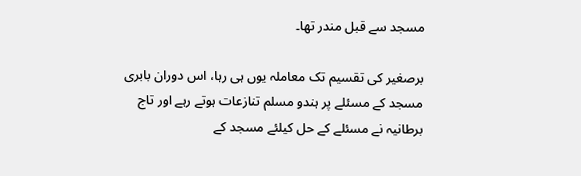مسجد سے قبل مندر تھا۔

برصغیر کی تقسیم تک معاملہ یوں ہی رہا، اس دوران بابری مسجد کے مسئلے پر ہندو مسلم تنازعات ہوتے رہے اور تاج برطانیہ نے مسئلے کے حل کیلئے مسجد کے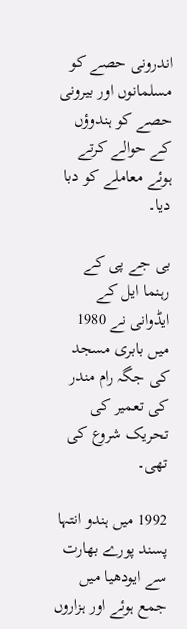اندرونی حصے کو مسلمانوں اور بیرونی حصے کو ہندوؤں کے حوالے کرتے ہوئے معاملے کو دبا دیا۔

بی جے پی کے رہنما ایل کے ایڈوانی نے 1980 میں بابری مسجد کی جگہ رام مندر کی تعمیر کی تحریک شروع کی تھی۔

1992 میں ہندو انتہا پسند پورے بھارت سے ایودھیا میں جمع ہوئے اور ہزاروں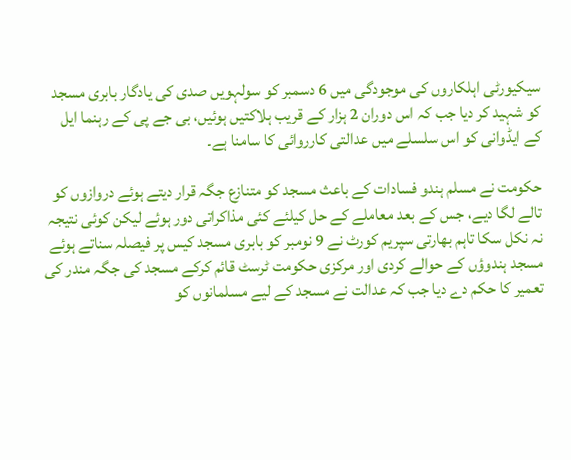سیکیورٹی اہلکاروں کی موجودگی میں 6 دسمبر کو سولہویں صدی کی یادگار بابری مسجد کو شہید کر دیا جب کہ اس دوران 2 ہزار کے قریب ہلاکتیں ہوئیں، بی جے پی کے رہنما ایل کے ایڈوانی کو اس سلسلے میں عدالتی کارروائی کا سامنا ہے۔

حکومت نے مسلم ہندو فسادات کے باعث مسجد کو متنازع جگہ قرار دیتے ہوئے دروازوں کو تالے لگا دیے، جس کے بعد معاملے کے حل کیلئے کئی مذاکراتی دور ہوئے لیکن کوئی نتیجہ نہ نکل سکا تاہم بھارتی سپریم کورٹ نے 9 نومبر کو بابری مسجد کیس پر فیصلہ سناتے ہوئے مسجد ہندوؤں کے حوالے کردی اور مرکزی حکومت ٹرسٹ قائم کرکے مسجد کی جگہ مندر کی تعمیر کا حکم دے دیا جب کہ عدالت نے مسجد کے لیے مسلمانوں کو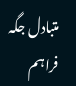متبادل جگہ فراہم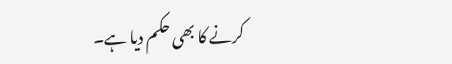کرنے کا بھی حکم دیا ہے۔